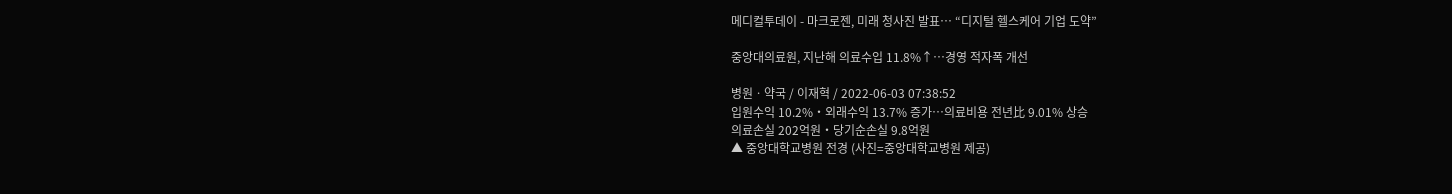메디컬투데이 - 마크로젠, 미래 청사진 발표… “디지털 헬스케어 기업 도약”

중앙대의료원, 지난해 의료수입 11.8%↑…경영 적자폭 개선

병원ㆍ약국 / 이재혁 / 2022-06-03 07:38:52
입원수익 10.2%‧외래수익 13.7% 증가…의료비용 전년比 9.01% 상승
의료손실 202억원‧당기순손실 9.8억원
▲ 중앙대학교병원 전경 (사진=중앙대학교병원 제공)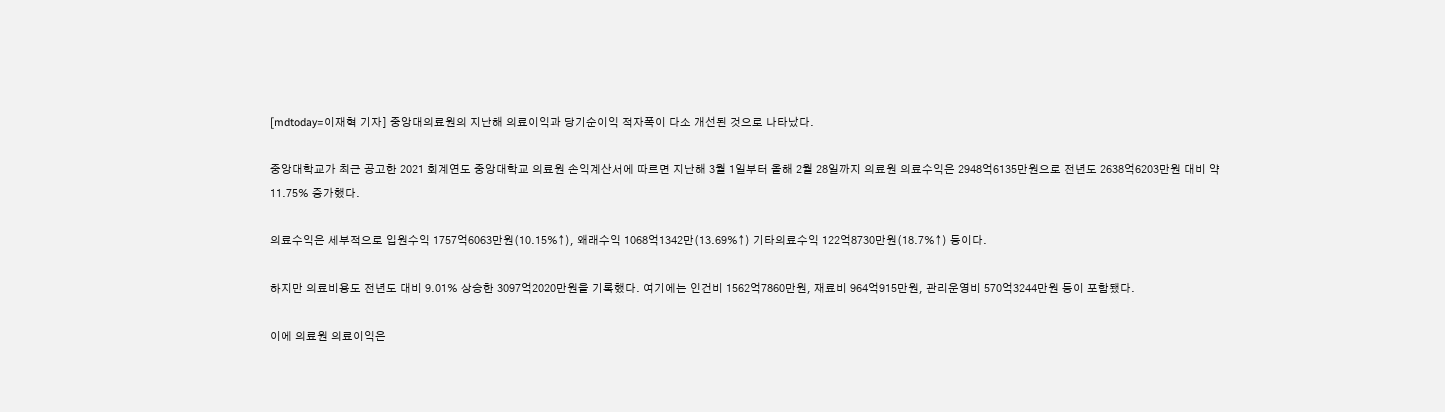[mdtoday=이재혁 기자] 중앙대의료원의 지난해 의료이익과 당기순이익 적자폭이 다소 개선된 것으로 나타났다.

중앙대학교가 최근 공고한 2021 회계연도 중앙대학교 의료원 손익계산서에 따르면 지난해 3월 1일부터 올해 2월 28일까지 의료원 의료수익은 2948억6135만원으로 전년도 2638억6203만원 대비 약 11.75% 증가했다.

의료수익은 세부적으로 입원수익 1757억6063만원(10.15%↑), 왜래수익 1068억1342만(13.69%↑) 기타의료수익 122억8730만원(18.7%↑) 등이다.

하지만 의료비용도 전년도 대비 9.01% 상승한 3097억2020만원을 기록했다. 여기에는 인건비 1562억7860만원, 재료비 964억915만원, 관리운영비 570억3244만원 등이 포함됐다.

이에 의료원 의료이익은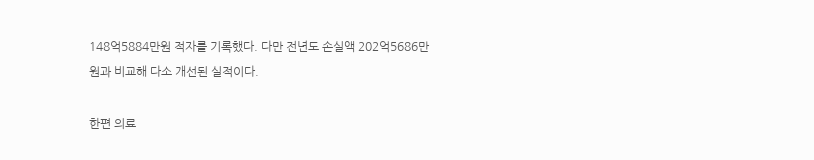148억5884만원 적자를 기록했다. 다만 전년도 손실액 202억5686만원과 비교해 다소 개선된 실적이다.

한편 의료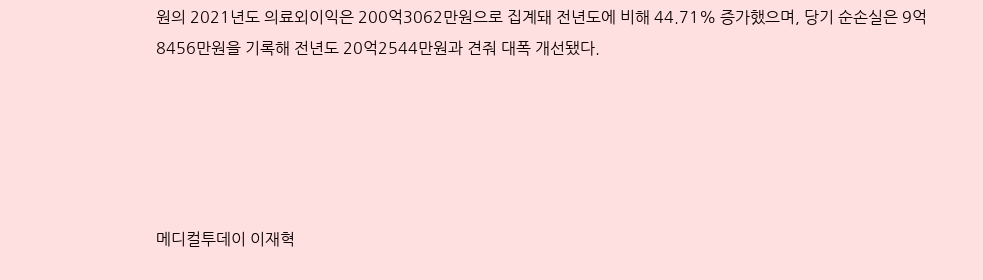원의 2021년도 의료외이익은 200억3062만원으로 집계돼 전년도에 비해 44.71% 증가했으며, 당기 순손실은 9억8456만원을 기록해 전년도 20억2544만원과 견줘 대폭 개선됐다.





메디컬투데이 이재혁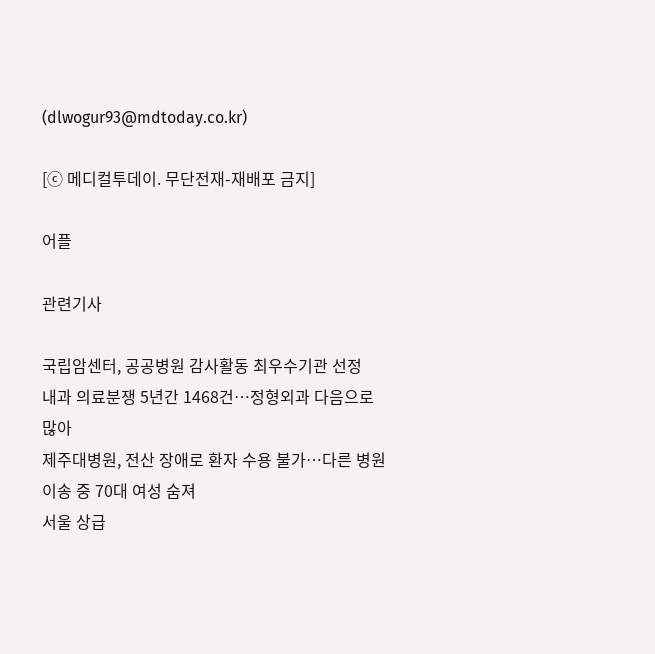(dlwogur93@mdtoday.co.kr)

[ⓒ 메디컬투데이. 무단전재-재배포 금지]

어플

관련기사

국립암센터, 공공병원 감사활동 최우수기관 선정
내과 의료분쟁 5년간 1468건…정형외과 다음으로 많아
제주대병원, 전산 장애로 환자 수용 불가…다른 병원 이송 중 70대 여성 숨져
서울 상급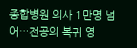종합병원 의사 1만명 넘어…전공의 복귀 영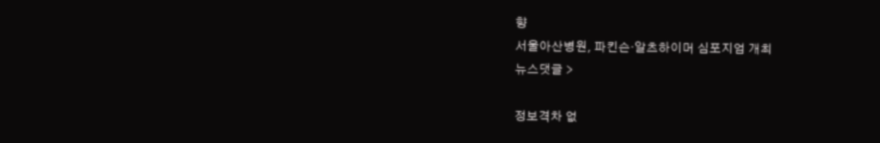향
서울아산병원, 파킨슨·알츠하이머 심포지엄 개최
뉴스댓글 >

정보격차 없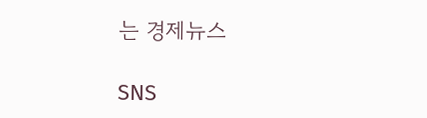는 경제뉴스

SNS